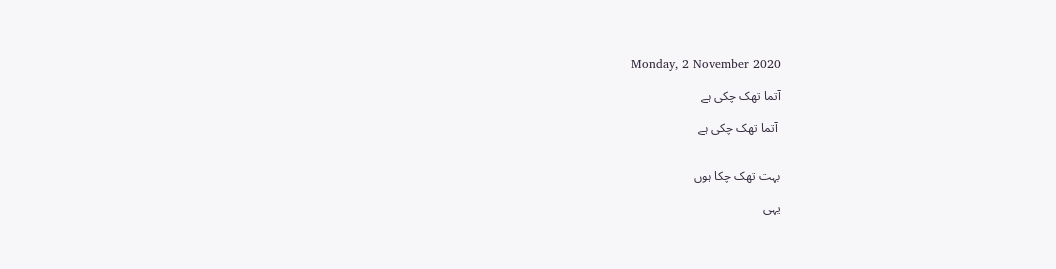Monday, 2 November 2020

آتما تھک چکی ہے

 آتما تھک چکی ہے


بہت تھک چکا ہوں

یہی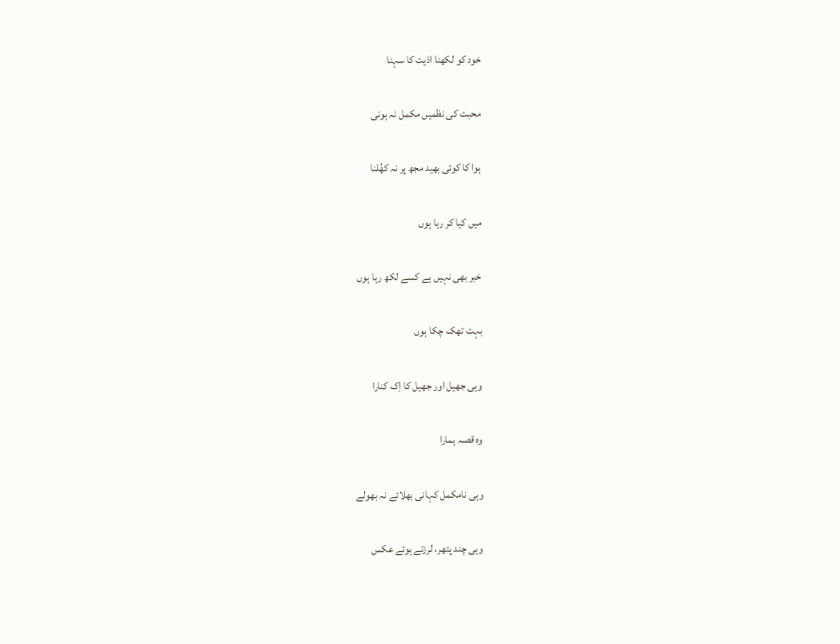خود کو لکھنا اذیت کا سہنا

محبت کی نظمیں مکمل نہ ہونی

ہوا کا کوئی بھید مجھ پر نہ کھُلنا

میں کیا کر رہا ہوں

خبر بھی نہیں ہے کسے لکھ رہا ہوں

بہت تھک چکا ہوں

وہی جھیل اور جھیل کا اِک کنارا

وہ قصہ ہمارا

وہی نامکمل کہانی بھلائے نہ بھولے

وہی چند پتھر، لرزتے ہوئے عکس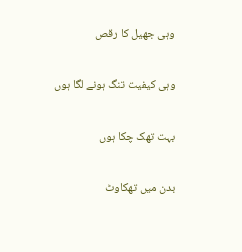وہی جھیل کا رقص

وہی کیفیت تنگ ہونے لگا ہوں

بہت تھک چکا ہوں

بدن میں تھکاوٹ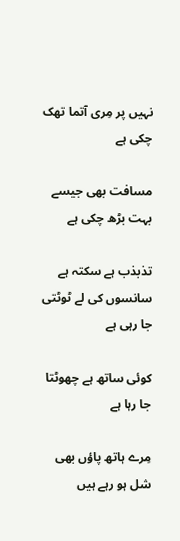نہیں پر مِری آتما تھک چکی ہے

مسافت بھی جیسے بہت بڑھ چکی ہے

تذبذب ہے سکتہ ہے سانسوں کی لے ٹوٹتی جا رہی ہے

کوئی ساتھ ہے چھوٹتا جا رہا ہے

مِرے ہاتھ پاؤں بھی شل ہو رہے ہیں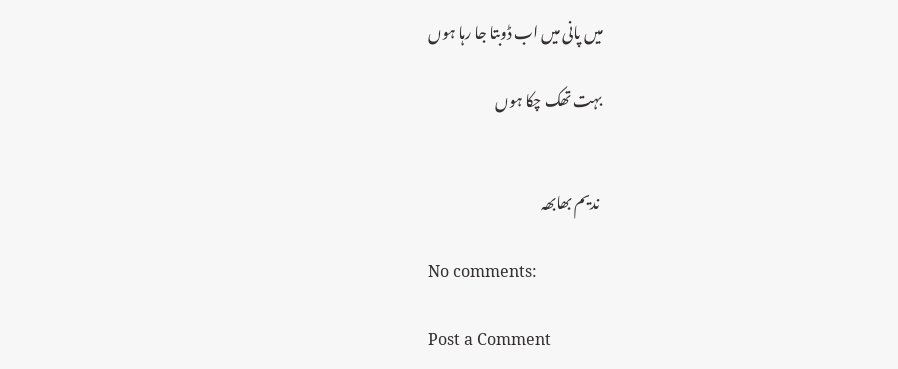میں پانی میں اب ڈوبتا جا رہا ہوں

بہت تھک چکا ہوں


 ندیم بھابھہ

No comments:

Post a Comment